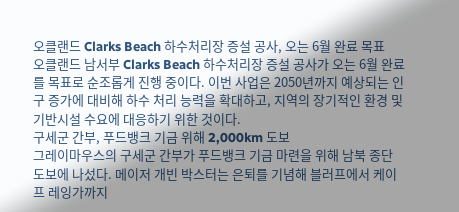오클랜드 Clarks Beach 하수처리장 증설 공사, 오는 6월 완료 목표
오클랜드 남서부 Clarks Beach 하수처리장 증설 공사가 오는 6월 완료를 목표로 순조롭게 진행 중이다. 이번 사업은 2050년까지 예상되는 인구 증가에 대비해 하수 처리 능력을 확대하고, 지역의 장기적인 환경 및 기반시설 수요에 대응하기 위한 것이다.
구세군 간부, 푸드뱅크 기금 위해 2,000km 도보
그레이마우스의 구세군 간부가 푸드뱅크 기금 마련을 위해 남북 종단 도보에 나섰다. 메이저 개빈 박스터는 은퇴를 기념해 블러프에서 케이프 레잉가까지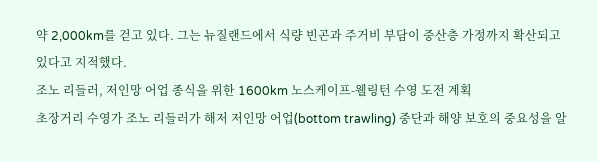약 2,000km를 걷고 있다. 그는 뉴질랜드에서 식량 빈곤과 주거비 부담이 중산층 가정까지 확산되고 있다고 지적했다.
조노 리들러, 저인망 어업 종식을 위한 1600km 노스케이프-웰링턴 수영 도전 계획
초장거리 수영가 조노 리들러가 해저 저인망 어업(bottom trawling) 중단과 해양 보호의 중요성을 알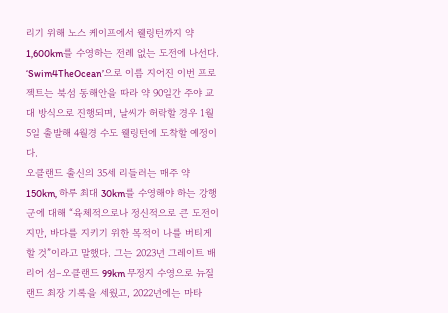리기 위해 노스 케이프에서 웰링턴까지 약 1,600km를 수영하는 전례 없는 도전에 나선다. ‘Swim4TheOcean’으로 이름 지어진 이번 프로젝트는 북섬 동해안을 따라 약 90일간 주야 교대 방식으로 진행되며, 날씨가 허락할 경우 1월 5일 출발해 4월경 수도 웰링턴에 도착할 예정이다.
오클랜드 출신의 35세 리들러는 매주 약 150km, 하루 최대 30km를 수영해야 하는 강행군에 대해 “육체적으로나 정신적으로 큰 도전이지만, 바다를 지키기 위한 목적이 나를 버티게 할 것”이라고 말했다. 그는 2023년 그레이트 배리어 섬–오클랜드 99km 무정지 수영으로 뉴질랜드 최장 기록을 세웠고, 2022년에는 마타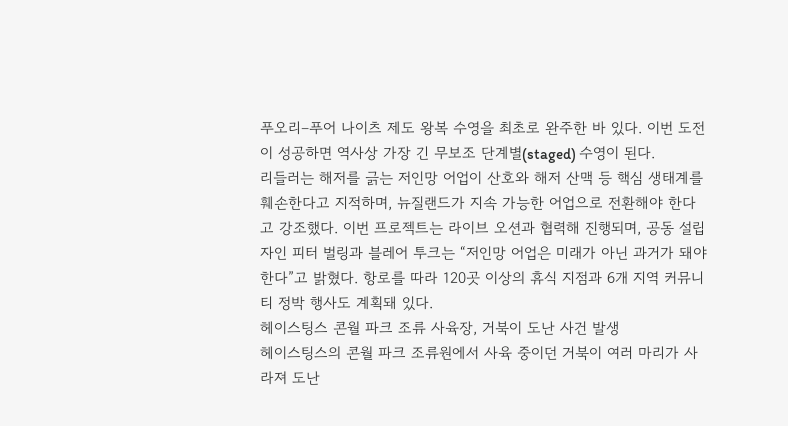푸오리–푸어 나이츠 제도 왕복 수영을 최초로 완주한 바 있다. 이번 도전이 성공하면 역사상 가장 긴 무보조 단계별(staged) 수영이 된다.
리들러는 해저를 긁는 저인망 어업이 산호와 해저 산맥 등 핵심 생태계를 훼손한다고 지적하며, 뉴질랜드가 지속 가능한 어업으로 전환해야 한다고 강조했다. 이번 프로젝트는 라이브 오션과 협력해 진행되며, 공동 설립자인 피터 벌링과 블레어 투크는 “저인망 어업은 미래가 아닌 과거가 돼야 한다”고 밝혔다. 항로를 따라 120곳 이상의 휴식 지점과 6개 지역 커뮤니티 정박 행사도 계획돼 있다.
헤이스팅스 콘월 파크 조류 사육장, 거북이 도난 사건 발생
헤이스팅스의 콘월 파크 조류원에서 사육 중이던 거북이 여러 마리가 사라져 도난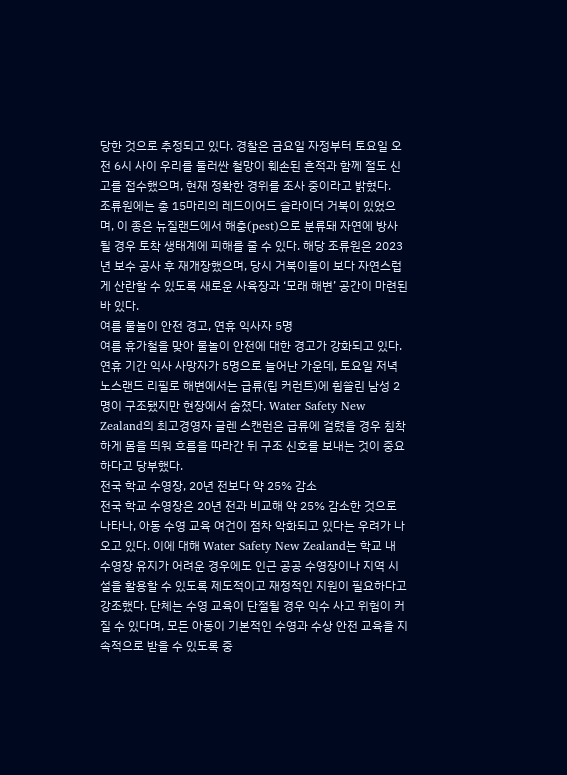당한 것으로 추정되고 있다. 경찰은 금요일 자정부터 토요일 오전 6시 사이 우리를 둘러싼 철망이 훼손된 흔적과 함께 절도 신고를 접수했으며, 현재 정확한 경위를 조사 중이라고 밝혔다.
조류원에는 총 15마리의 레드이어드 슬라이더 거북이 있었으며, 이 종은 뉴질랜드에서 해충(pest)으로 분류돼 자연에 방사될 경우 토착 생태계에 피해를 줄 수 있다. 해당 조류원은 2023년 보수 공사 후 재개장했으며, 당시 거북이들이 보다 자연스럽게 산란할 수 있도록 새로운 사육장과 ‘모래 해변’ 공간이 마련된 바 있다.
여름 물놀이 안전 경고, 연휴 익사자 5명
여름 휴가철을 맞아 물놀이 안전에 대한 경고가 강화되고 있다. 연휴 기간 익사 사망자가 5명으로 늘어난 가운데, 토요일 저녁 노스랜드 리필로 해변에서는 급류(립 커런트)에 휩쓸린 남성 2명이 구조됐지만 현장에서 숨졌다. Water Safety New Zealand의 최고경영자 글렌 스캔런은 급류에 걸렸을 경우 침착하게 몸을 띄워 흐름을 따라간 뒤 구조 신호를 보내는 것이 중요하다고 당부했다.
전국 학교 수영장, 20년 전보다 약 25% 감소
전국 학교 수영장은 20년 전과 비교해 약 25% 감소한 것으로 나타나, 아동 수영 교육 여건이 점차 악화되고 있다는 우려가 나오고 있다. 이에 대해 Water Safety New Zealand는 학교 내 수영장 유지가 어려운 경우에도 인근 공공 수영장이나 지역 시설을 활용할 수 있도록 제도적이고 재정적인 지원이 필요하다고 강조했다. 단체는 수영 교육이 단절될 경우 익수 사고 위험이 커질 수 있다며, 모든 아동이 기본적인 수영과 수상 안전 교육을 지속적으로 받을 수 있도록 중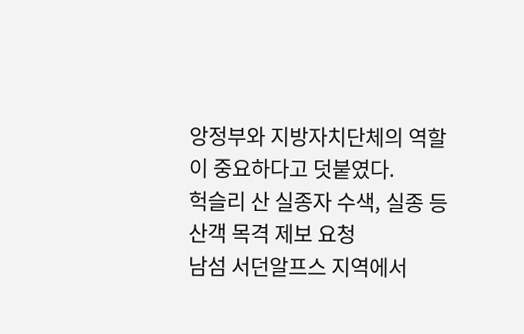앙정부와 지방자치단체의 역할이 중요하다고 덧붙였다.
헉슬리 산 실종자 수색, 실종 등산객 목격 제보 요청
남섬 서던알프스 지역에서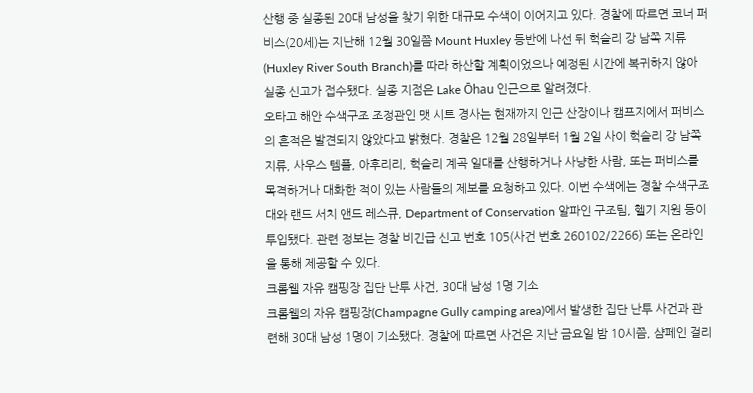산행 중 실종된 20대 남성을 찾기 위한 대규모 수색이 이어지고 있다. 경찰에 따르면 코너 퍼비스(20세)는 지난해 12월 30일쯤 Mount Huxley 등반에 나선 뒤 헉슬리 강 남쪽 지류(Huxley River South Branch)를 따라 하산할 계획이었으나 예정된 시간에 복귀하지 않아 실종 신고가 접수됐다. 실종 지점은 Lake Ōhau 인근으로 알려졌다.
오타고 해안 수색구조 조정관인 맷 시트 경사는 현재까지 인근 산장이나 캠프지에서 퍼비스의 흔적은 발견되지 않았다고 밝혔다. 경찰은 12월 28일부터 1월 2일 사이 헉슬리 강 남쪽 지류, 사우스 템플, 아후리리, 헉슬리 계곡 일대를 산행하거나 사냥한 사람, 또는 퍼비스를 목격하거나 대화한 적이 있는 사람들의 제보를 요청하고 있다. 이번 수색에는 경찰 수색구조대와 랜드 서치 앤드 레스큐, Department of Conservation 알파인 구조팀, 헬기 지원 등이 투입됐다. 관련 정보는 경찰 비긴급 신고 번호 105(사건 번호 260102/2266) 또는 온라인을 통해 제공할 수 있다.
크롬웰 자유 캠핑장 집단 난투 사건, 30대 남성 1명 기소
크롬웰의 자유 캠핑장(Champagne Gully camping area)에서 발생한 집단 난투 사건과 관련해 30대 남성 1명이 기소됐다. 경찰에 따르면 사건은 지난 금요일 밤 10시쯤, 샴페인 걸리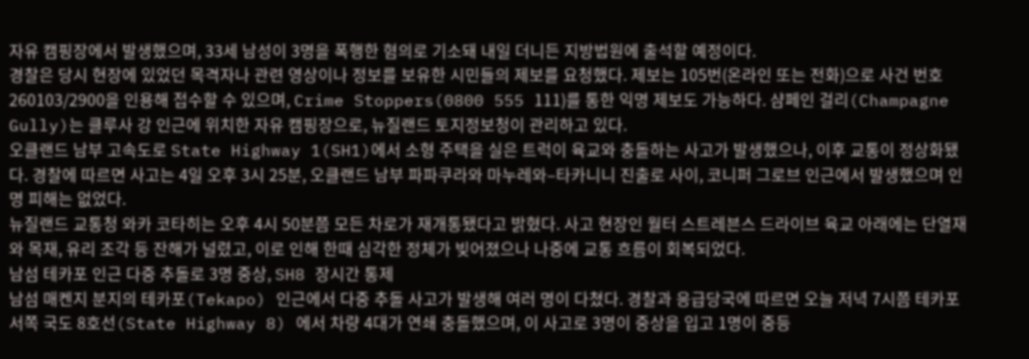자유 캠핑장에서 발생했으며, 33세 남성이 3명을 폭행한 혐의로 기소돼 내일 더니든 지방법원에 출석할 예정이다.
경찰은 당시 현장에 있었던 목격자나 관련 영상이나 정보를 보유한 시민들의 제보를 요청했다. 제보는 105번(온라인 또는 전화)으로 사건 번호 260103/2900을 인용해 접수할 수 있으며, Crime Stoppers(0800 555 111)를 통한 익명 제보도 가능하다. 샴페인 걸리(Champagne Gully)는 클루사 강 인근에 위치한 자유 캠핑장으로, 뉴질랜드 토지정보청이 관리하고 있다.
오클랜드 남부 고속도로 State Highway 1(SH1)에서 소형 주택을 실은 트럭이 육교와 충돌하는 사고가 발생했으나, 이후 교통이 정상화됐다. 경찰에 따르면 사고는 4일 오후 3시 25분, 오클랜드 남부 파파쿠라와 마누레와–타카니니 진출로 사이, 코니퍼 그로브 인근에서 발생했으며 인명 피해는 없었다.
뉴질랜드 교통청 와카 코타히는 오후 4시 50분쯤 모든 차로가 재개통됐다고 밝혔다. 사고 현장인 월터 스트레븐스 드라이브 육교 아래에는 단열재와 목재, 유리 조각 등 잔해가 널렸고, 이로 인해 한때 심각한 정체가 빚어졌으나 나중에 교통 흐름이 회복되었다.
남섬 테카포 인근 다중 추돌로 3명 중상, SH8 장시간 통제
남섬 매켄지 분지의 테카포(Tekapo) 인근에서 다중 추돌 사고가 발생해 여러 명이 다쳤다. 경찰과 응급당국에 따르면 오늘 저녁 7시쯤 테카포 서쪽 국도 8호선(State Highway 8) 에서 차량 4대가 연쇄 충돌했으며, 이 사고로 3명이 중상을 입고 1명이 중등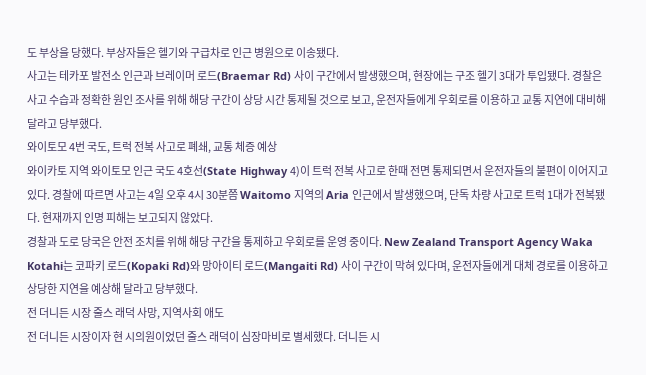도 부상을 당했다. 부상자들은 헬기와 구급차로 인근 병원으로 이송됐다.
사고는 테카포 발전소 인근과 브레이머 로드(Braemar Rd) 사이 구간에서 발생했으며, 현장에는 구조 헬기 3대가 투입됐다. 경찰은 사고 수습과 정확한 원인 조사를 위해 해당 구간이 상당 시간 통제될 것으로 보고, 운전자들에게 우회로를 이용하고 교통 지연에 대비해 달라고 당부했다.
와이토모 4번 국도, 트럭 전복 사고로 폐쇄, 교통 체증 예상
와이카토 지역 와이토모 인근 국도 4호선(State Highway 4)이 트럭 전복 사고로 한때 전면 통제되면서 운전자들의 불편이 이어지고 있다. 경찰에 따르면 사고는 4일 오후 4시 30분쯤 Waitomo 지역의 Aria 인근에서 발생했으며, 단독 차량 사고로 트럭 1대가 전복됐다. 현재까지 인명 피해는 보고되지 않았다.
경찰과 도로 당국은 안전 조치를 위해 해당 구간을 통제하고 우회로를 운영 중이다. New Zealand Transport Agency Waka Kotahi는 코파키 로드(Kopaki Rd)와 망아이티 로드(Mangaiti Rd) 사이 구간이 막혀 있다며, 운전자들에게 대체 경로를 이용하고 상당한 지연을 예상해 달라고 당부했다.
전 더니든 시장 줄스 래덕 사망, 지역사회 애도
전 더니든 시장이자 현 시의원이었던 줄스 래덕이 심장마비로 별세했다. 더니든 시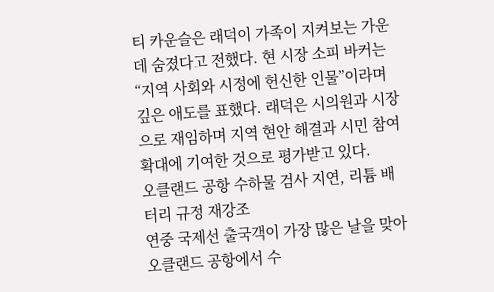티 카운슬은 래덕이 가족이 지켜보는 가운데 숨졌다고 전했다. 현 시장 소피 바커는 “지역 사회와 시정에 헌신한 인물”이라며 깊은 애도를 표했다. 래덕은 시의원과 시장으로 재임하며 지역 현안 해결과 시민 참여 확대에 기여한 것으로 평가받고 있다.
오클랜드 공항 수하물 검사 지연, 리튬 배터리 규정 재강조
연중 국제선 출국객이 가장 많은 날을 맞아 오클랜드 공항에서 수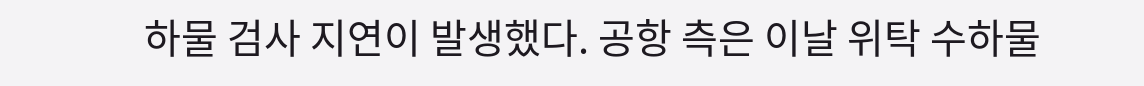하물 검사 지연이 발생했다. 공항 측은 이날 위탁 수하물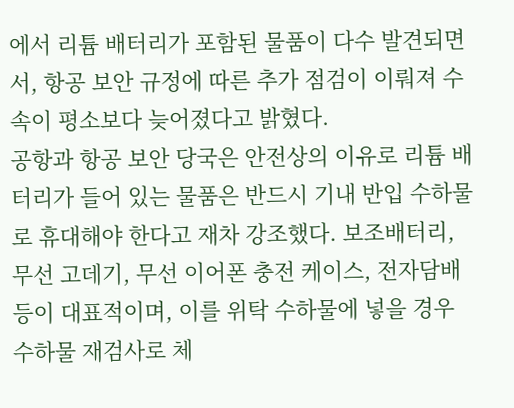에서 리튬 배터리가 포함된 물품이 다수 발견되면서, 항공 보안 규정에 따른 추가 점검이 이뤄져 수속이 평소보다 늦어졌다고 밝혔다.
공항과 항공 보안 당국은 안전상의 이유로 리튬 배터리가 들어 있는 물품은 반드시 기내 반입 수하물로 휴대해야 한다고 재차 강조했다. 보조배터리, 무선 고데기, 무선 이어폰 충전 케이스, 전자담배 등이 대표적이며, 이를 위탁 수하물에 넣을 경우 수하물 재검사로 체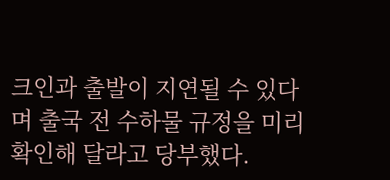크인과 출발이 지연될 수 있다며 출국 전 수하물 규정을 미리 확인해 달라고 당부했다.